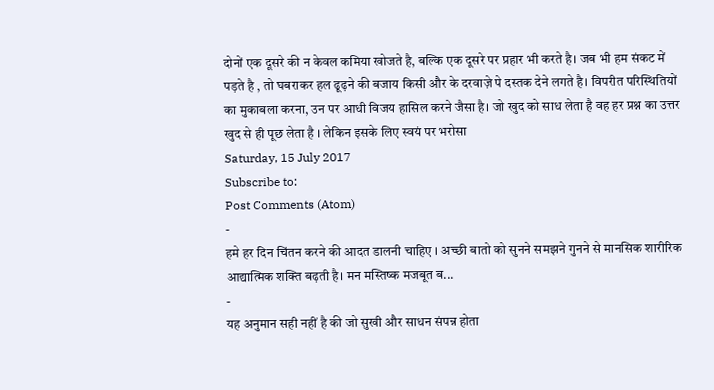दोनों एक दूसरे की न केवल कमिया खोजते है, बल्कि एक दूसरे पर प्रहार भी करते है। जब भी हम संकट में पड़ते है , तो घबराकर हल ढूढ़ने की बजाय किसी और के दरवाज़े पे दस्तक देने लगते है। विपरीत परिस्थितियों का मुकाबला करना, उन पर आधी विजय हासिल करने जैसा है। जो खुद को साध लेता है वह हर प्रश्न का उत्तर खुद से ही पूछ लेता है । लेकिन इसके लिए स्वयं पर भरोसा
Saturday, 15 July 2017
Subscribe to:
Post Comments (Atom)
-
हमे हर दिन चिंतन करने की आदत डालनी चाहिए । अच्छी बातो को सुनने समझने गुनने से मानसिक शारीरिक आद्यात्मिक शक्ति बढ़ती है। मन मस्तिष्क मजबूत ब...
-
यह अनुमान सही नहीं है की जो सुखी और साधन संपन्न होता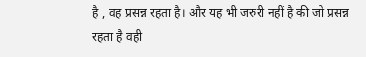है , वह प्रसन्न रहता है। और यह भी जरुरी नहीं है की जो प्रसन्न रहता है वही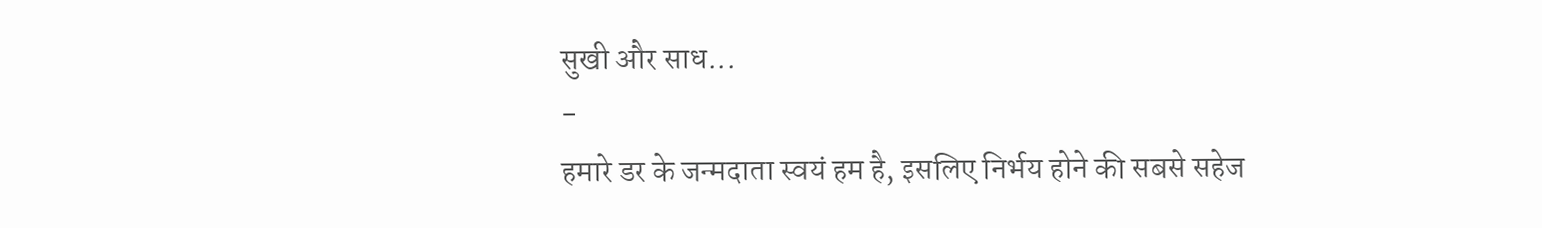सुखी और साध...
-
हमारे डर के जन्मदाता स्वयं हम है, इसलिए निर्भय होने की सबसे सहेज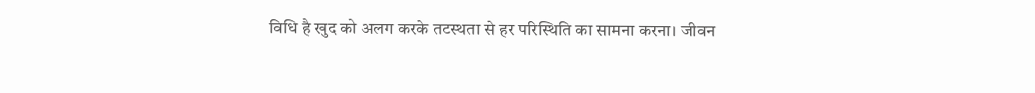विधि है खुद को अलग करके तटस्थता से हर परिस्थिति का सामना करना। जीवन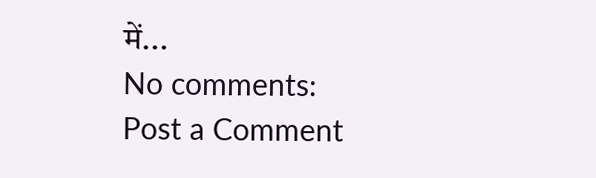में...
No comments:
Post a Comment